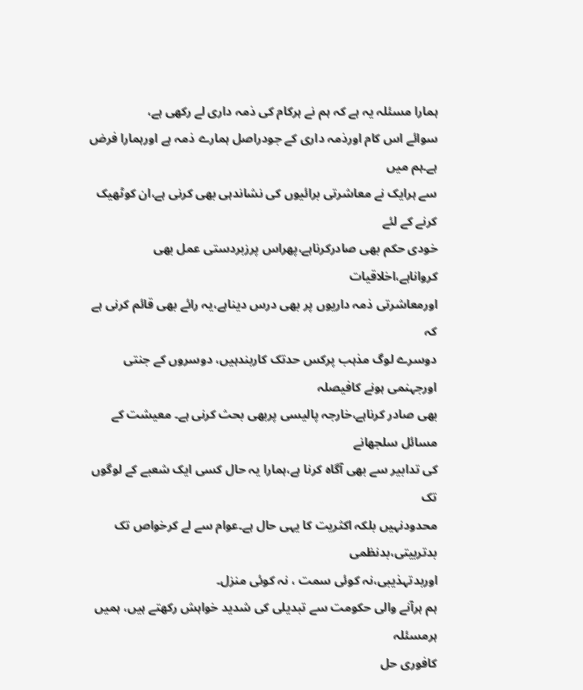ہمارا مسئلہ یہ ہے کہ ہم نے ہرکام کی ذمہ داری لے رکھی ہے،
سوائے اس کام اورذمہ داری کے جودراصل ہمارے ذمہ ہے اورہمارا فرض ہے۔ہم میں
سے ہرایک نے معاشرتی برائیوں کی نشاندہی بھی کرنی ہے،ان کوٹھیک کرنے کے لئے
خودی حکم بھی صادرکرناہے،پھراس پرزبردستی عمل بھی کرواناہے،اخلاقیات
اورمعاشرتی ذمہ داریوں پر بھی درس دیناہے،یہ رائے بھی قائم کرنی ہے کہ
دوسرے لوگ مذہب پرکس حدتک کاربندہیں، دوسروں کے جنتی اورجہنمی ہونے کافیصلہ
بھی صادر کرناہے،خارجہ پالیسی پربھی بحث کرنی ہے۔ معیشت کے مسائل سلجھانے
کی تدابیر سے بھی آگاہ کرنا ہے،ہمارا یہ حال کسی ایک شعبے کے لوگوں تک
محدودنہیں بلکہ اکثریت کا یہی حال ہے۔عوام سے لے کرخواص تک بدتربیتی،بدنظمی
اوربدتہذیبی،نہ کوئی سمت ، نہ کوئی منزل۔
ہم ہرآنے والی حکومت سے تبدیلی کی شدید خواہش رکھتے ہیں، ہمیں ہرمسئلہ
کافوری حل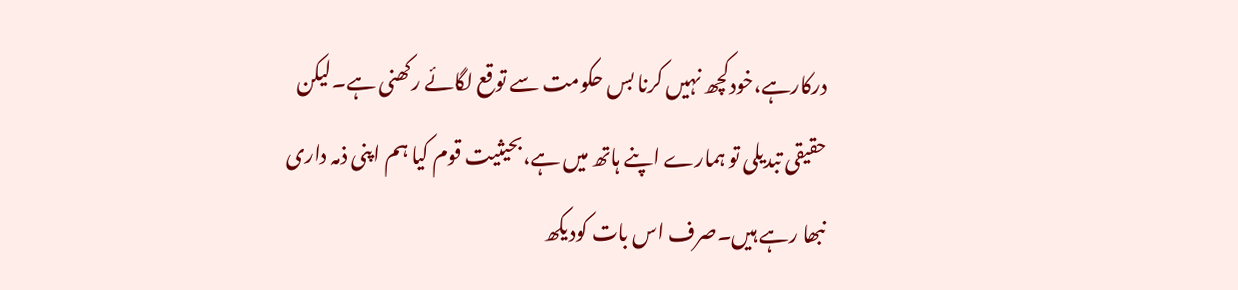درکارہے،خودکچھ نہیں کرنا بس حکومت سے توقع لگائے رکھنی ہے۔لیکن
حقیقی تبدیلی تو ہمارے اپنے ہاتھ میں ہے،بحیثیت قوم کیا ہم اپنی ذمہ داری
نبھا رہے ہیں۔صرف اس بات کودیکھ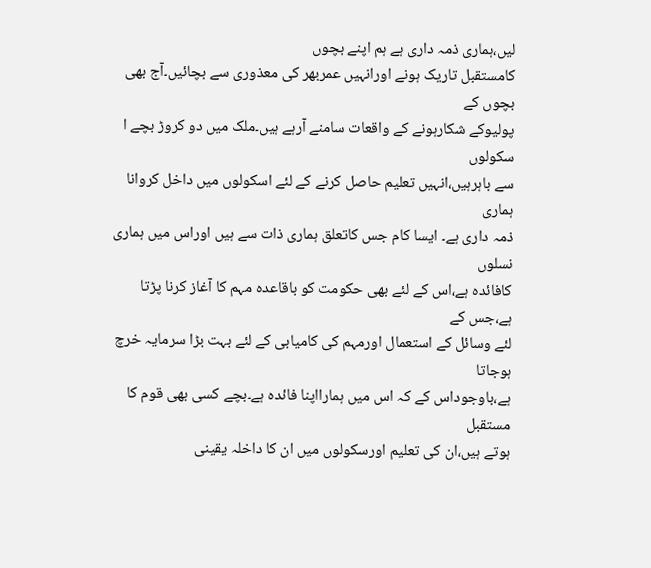لیں،ہماری ذمہ داری ہے ہم اپنے بچوں
کامستقبل تاریک ہونے اورانہیں عمربھر کی معذوری سے بچائیں۔آج بھی بچوں کے
پولیوکے شکارہونے کے واقعات سامنے آرہے ہیں۔ملک میں دو کروڑ بچے ا سکولوں
سے باہرہیں،انہیں تعلیم حاصل کرنے کے لئے اسکولوں میں داخل کروانا ہماری
ذمہ داری ہے۔ ایسا کام جس کاتعلق ہماری ذات سے ہیں اوراس میں ہماری نسلوں
کافائدہ ہے،اس کے لئے بھی حکومت کو باقاعدہ مہم کا آغاز کرنا پڑتا ہے،جس کے
لئے وسائل کے استعمال اورمہم کی کامیابی کے لئے بہت بڑا سرمایہ خرچ ہوجاتا
ہے،باوجوداس کے کہ اس میں ہمارااپنا فائدہ ہے۔بچے کسی بھی قوم کا مستقبل
ہوتے ہیں،ان کی تعلیم اورسکولوں میں ان کا داخلہ یقینی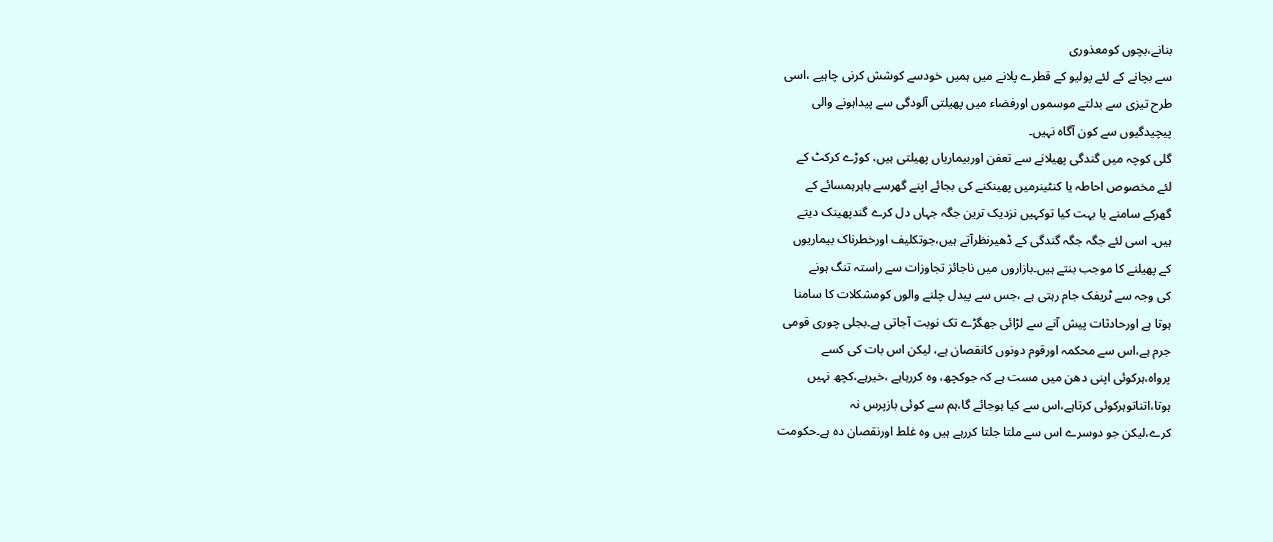بنانے،بچوں کومعذوری
سے بچانے کے لئے پولیو کے قطرے پلانے میں ہمیں خودسے کوشش کرنی چاہیے ،اسی
طرح تیزی سے بدلتے موسموں اورفضاء میں پھیلتی آلودگی سے پیداہونے والی
پیچیدگیوں سے کون آگاہ نہیں۔
گلی کوچہ میں گندگی پھیلانے سے تعفن اوربیماریاں پھیلتی ہیں، کوڑے کرکٹ کے
لئے مخصوص احاطہ یا کنٹینرمیں پھینکنے کی بجائے اپنے گھرسے باہرہمسائے کے
گھرکے سامنے یا بہت کیا توکہیں نزدیک ترین جگہ جہاں دل کرے گندپھینک دیتے
ہیں۔ اسی لئے جگہ جگہ گندگی کے ڈھیرنظرآتے ہیں،جوتکلیف اورخطرناک بیماریوں
کے پھیلنے کا موجب بنتے ہیں۔بازاروں میں ناجائز تجاوزات سے راستہ تنگ ہونے
کی وجہ سے ٹریفک جام رہتی ہے ،جس سے پیدل چلنے والوں کومشکلات کا سامنا
ہوتا ہے اورحادثات پیش آنے سے لڑائی جھگڑے تک نوبت آجاتی ہے۔بجلی چوری قومی
جرم ہے،اس سے محکمہ اورقوم دونوں کانقصان ہے، لیکن اس بات کی کسے
پرواہ،ہرکوئی اپنی دھن میں مست ہے کہ جوکچھ، وہ کررہاہے ،خیرہے،کچھ نہیں
ہوتا،اتناتوہرکوئی کرتاہے،اس سے کیا ہوجائے گا،ہم سے کوئی بازپرس نہ
کرے،لیکن جو دوسرے اس سے ملتا جلتا کررہے ہیں وہ غلط اورنقصان دہ ہے۔حکومت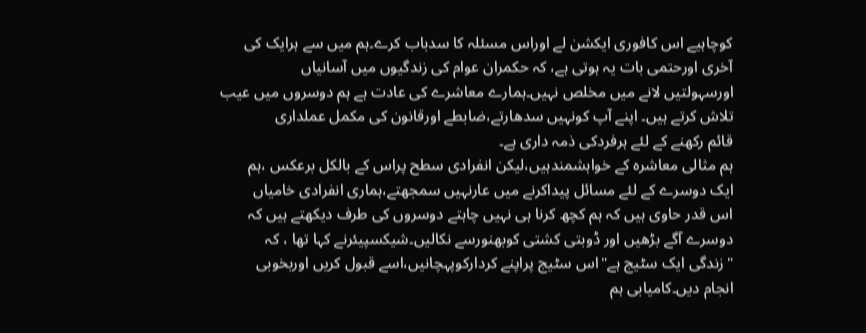کوچاہیے اس کافوری ایکشن لے اوراس مسئلہ کا سدباب کرے۔ہم میں سے ہرایک کی
آخری اورحتمی بات یہ ہوتی ہے، کہ حکمران عوام کی زندگیوں میں آسانیاں
اورسہولتیں لانے میں مخلص نہیں۔ہمارے معاشرے کی عادت ہے ہم دوسروں میں عیب
تلاش کرتے ہیں۔ اپنے آپ کونہیں سدھارتے،ضابطے اورقانون کی مکمل عملداری
قائم رکھنے کے لئے ہرفردکی ذمہ داری ہے۔
ہم مثالی معاشرہ کے خواہشمندہیں،لیکن انفرادی سطح پراس کے بالکل برعکس ،ہم
ایک دوسرے کے لئے مسائل پیداکرنے میں عارنہیں سمجھتے،ہماری انفرادی خامیاں
اس قدر حاوی ہیں کہ ہم کچھ کرنا ہی نہیں چاہتے دوسروں کی طرف دیکھتے ہیں کہ
دوسرے آگے بڑھیں اور ڈوبتی کشتی کوبھنورسے نکالیں۔شیکسپیئرنے کہا تھا ، کہ
"زندگی ایک سٹیج ہے"اس سٹیج پراپنے کردارکوپہچانیں،اسے قبول کریں اوربخوبی
انجام دیں۔کامیابی ہم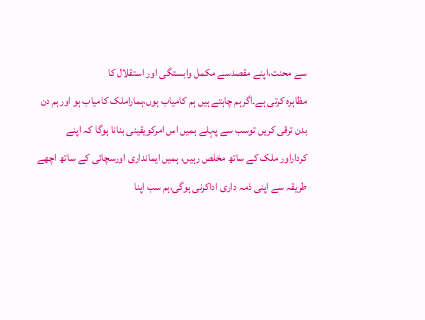سے محنت،اپنے مقصدسے مکمل وابستگی اور استقلال کا
مظاہرہ کرتی ہے۔اگرہم چاہتے ہیں ہم کامیاب ہوں،ہماراملک کامیاب ہو اورہم دن
بدن ترقی کریں توسب سے پہلے ہمیں اس امرکویقینی بنانا ہوگا کہ اپنے
کرداراور ملک کے ساتھ مخلص رہیں، ہمیں ایمانداری اورسچائی کے ساتھ اچھے
طریقہ سے اپنی ذمہ داری اداکرنی ہوگی،ہم سب اپنا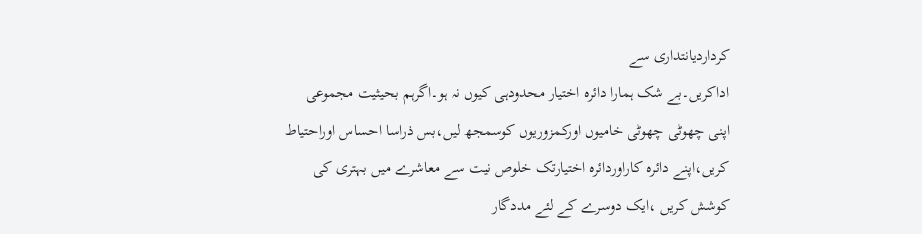کرداردیانتداری سے
اداکریں۔بے شک ہمارا دائرہ اختیار محدودہی کیوں نہ ہو۔اگرہم بحیثیت مجموعی
اپنی چھوٹی چھوٹی خامیوں اورکمزوریوں کوسمجھ لیں،بس ذراسا احساس اوراحتیاط
کریں،اپنے دائرہ کاراوردائرہ اختیارتک خلوص نیت سے معاشرے میں بہتری کی
کوشش کریں ،ایک دوسرے کے لئے مددگار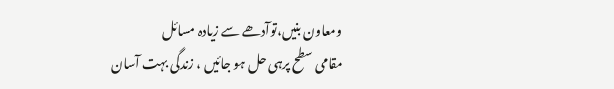ومعاون بنیں،توآدھے سے زیادہ مسائل
مقامی سطح پرہی حل ہو جائیں ، زندگی بہت آسان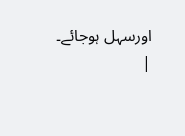اورسہل ہوجائے۔
|